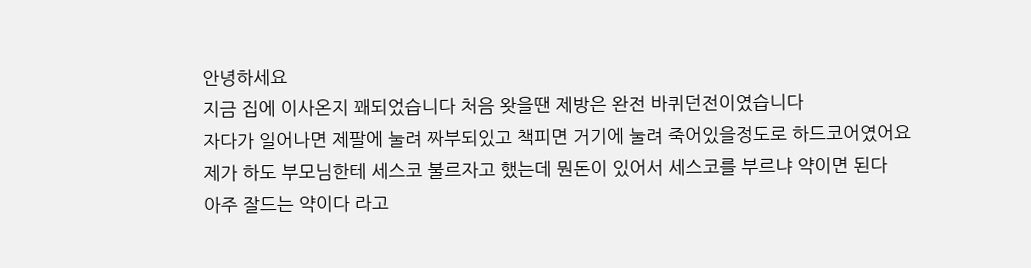안녕하세요
지금 집에 이사온지 꽤되었습니다 처음 왓을땐 제방은 완전 바퀴던전이였습니다
자다가 일어나면 제팔에 눌려 짜부되있고 책피면 거기에 눌려 죽어있을정도로 하드코어였어요
제가 하도 부모님한테 세스코 불르자고 했는데 뭔돈이 있어서 세스코를 부르냐 약이면 된다
아주 잘드는 약이다 라고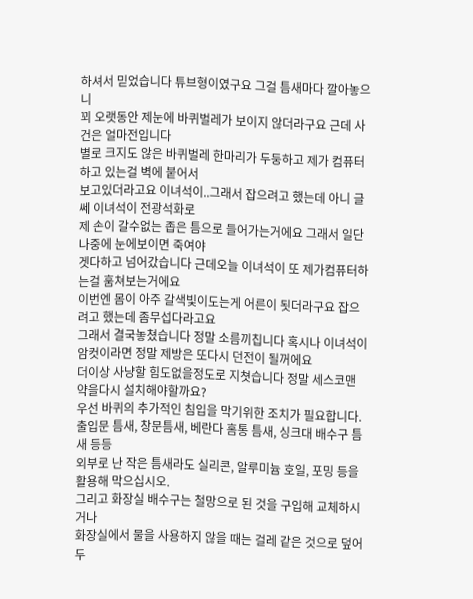하셔서 믿었습니다 튜브형이였구요 그걸 틈새마다 깔아놓으니
꾀 오랫동안 제눈에 바퀴벌레가 보이지 않더라구요 근데 사건은 얼마전입니다
별로 크지도 않은 바퀴벌레 한마리가 두둥하고 제가 컴퓨터 하고 있는걸 벽에 붙어서
보고있더라고요 이녀석이..그래서 잡으려고 했는데 아니 글쎄 이녀석이 전광석화로
제 손이 갈수없는 좁은 틈으로 들어가는거에요 그래서 일단 나중에 눈에보이면 죽여야
겟다하고 넘어갔습니다 근데오늘 이녀석이 또 제가컴퓨터하는걸 훔쳐보는거에요
이번엔 몸이 아주 갈색빛이도는게 어른이 됫더라구요 잡으려고 했는데 좀무섭다라고요
그래서 결국놓쳤습니다 정말 소름끼칩니다 혹시나 이녀석이 암컷이라면 정말 제방은 또다시 던전이 될꺼에요
더이상 사냥할 힘도없을정도로 지쳣습니다 정말 세스코맨 약을다시 설치해야할까요?
우선 바퀴의 추가적인 침입을 막기위한 조치가 필요합니다.
출입문 틈새, 창문틈새, 베란다 홈통 틈새, 싱크대 배수구 틈새 등등
외부로 난 작은 틈새라도 실리콘, 알루미늄 호일, 포밍 등을 활용해 막으십시오.
그리고 화장실 배수구는 철망으로 된 것을 구입해 교체하시거나
화장실에서 물을 사용하지 않을 때는 걸레 같은 것으로 덮어 두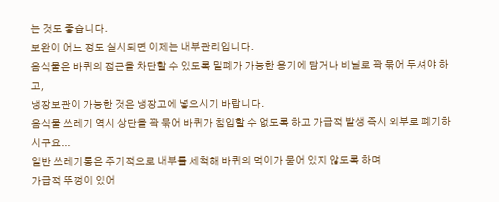는 것도 좋습니다.
보완이 어느 정도 실시되면 이제는 내부관리입니다.
음식물은 바퀴의 접근을 차단할 수 있도록 밀폐가 가능한 용기에 담거나 비닐로 꽉 묶어 두셔야 하고,
냉장보관이 가능한 것은 냉장고에 넣으시기 바랍니다.
음식물 쓰레기 역시 상단을 꽉 묶어 바퀴가 침입할 수 없도록 하고 가급적 발생 즉시 외부로 폐기하시구요...
일반 쓰레기통은 주기적으로 내부를 세척해 바퀴의 먹이가 묻어 있지 않도록 하며
가급적 뚜껑이 있어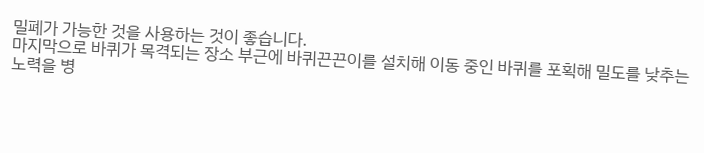밀폐가 가능한 것을 사용하는 것이 좋습니다.
마지막으로 바퀴가 목격되는 장소 부근에 바퀴끈끈이를 설치해 이동 중인 바퀴를 포획해 밀도를 낮추는 노력을 병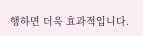행하면 더욱 효과적입니다.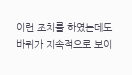이런 조치를 하였는데도 바퀴가 지속적으로 보이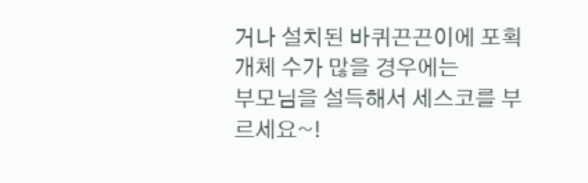거나 설치된 바퀴끈끈이에 포획 개체 수가 많을 경우에는
부모님을 설득해서 세스코를 부르세요~!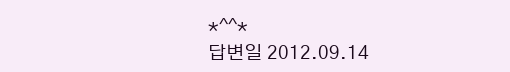*^^*
답변일 2012.09.14